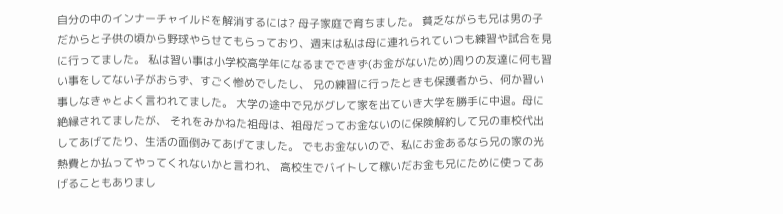自分の中のインナーチャイルドを解消するには? 母子家庭で育ちました。 貧乏ながらも兄は男の子だからと子供の頃から野球やらせてもらっており、週末は私は母に連れられていつも練習や試合を見に行ってました。 私は習い事は小学校高学年になるまでできず(お金がないため)周りの友達に何も習い事をしてない子がおらず、すごく惨めでしたし、 兄の練習に行ったときも保護者から、何か習い事しなきゃとよく言われてました。 大学の途中で兄がグレて家を出ていき大学を勝手に中退。母に絶縁されてましたが、 それをみかねた祖母は、祖母だってお金ないのに保険解約して兄の車校代出してあげてたり、生活の面倒みてあげてました。 でもお金ないので、私にお金あるなら兄の家の光熱費とか払ってやってくれないかと言われ、 高校生でバイトして稼いだお金も兄にために使ってあげることもありまし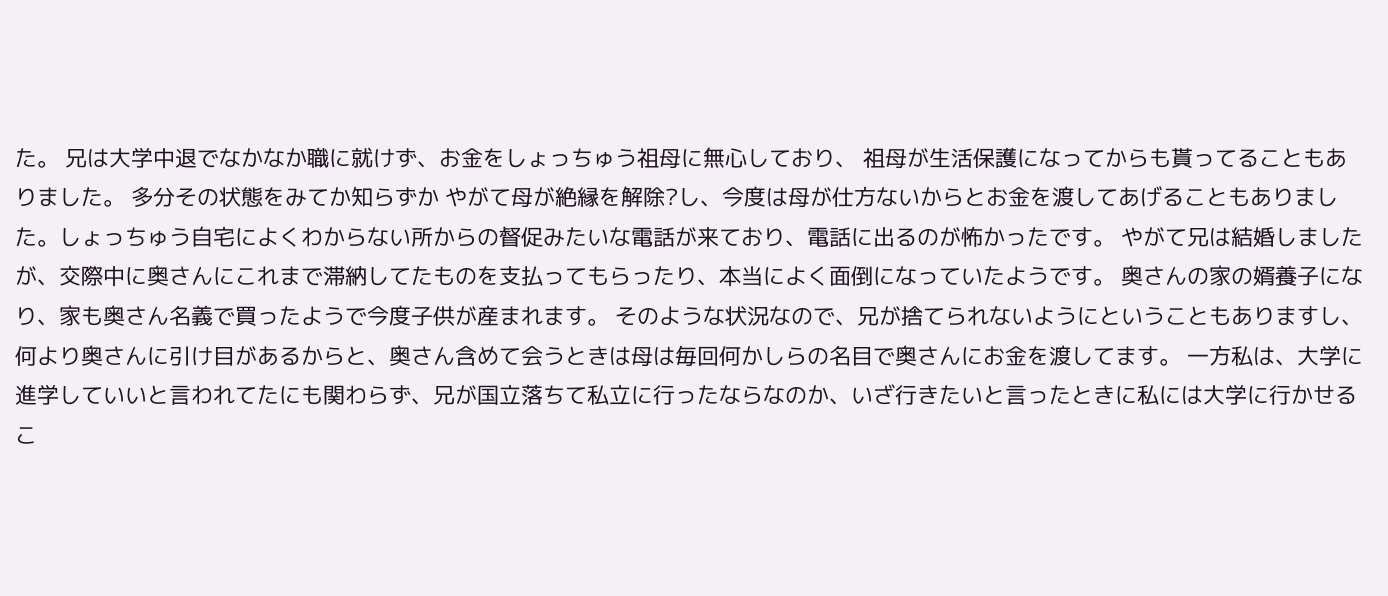た。 兄は大学中退でなかなか職に就けず、お金をしょっちゅう祖母に無心しており、 祖母が生活保護になってからも貰ってることもありました。 多分その状態をみてか知らずか やがて母が絶縁を解除?し、今度は母が仕方ないからとお金を渡してあげることもありました。しょっちゅう自宅によくわからない所からの督促みたいな電話が来ており、電話に出るのが怖かったです。 やがて兄は結婚しましたが、交際中に奥さんにこれまで滞納してたものを支払ってもらったり、本当によく面倒になっていたようです。 奥さんの家の婿養子になり、家も奥さん名義で買ったようで今度子供が産まれます。 そのような状況なので、兄が捨てられないようにということもありますし、何より奥さんに引け目があるからと、奥さん含めて会うときは母は毎回何かしらの名目で奥さんにお金を渡してます。 一方私は、大学に進学していいと言われてたにも関わらず、兄が国立落ちて私立に行ったならなのか、いざ行きたいと言ったときに私には大学に行かせるこ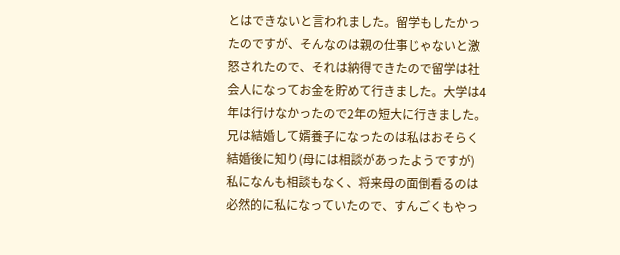とはできないと言われました。留学もしたかったのですが、そんなのは親の仕事じゃないと激怒されたので、それは納得できたので留学は社会人になってお金を貯めて行きました。大学は4年は行けなかったので2年の短大に行きました。 兄は結婚して婿養子になったのは私はおそらく結婚後に知り(母には相談があったようですが) 私になんも相談もなく、将来母の面倒看るのは必然的に私になっていたので、すんごくもやっ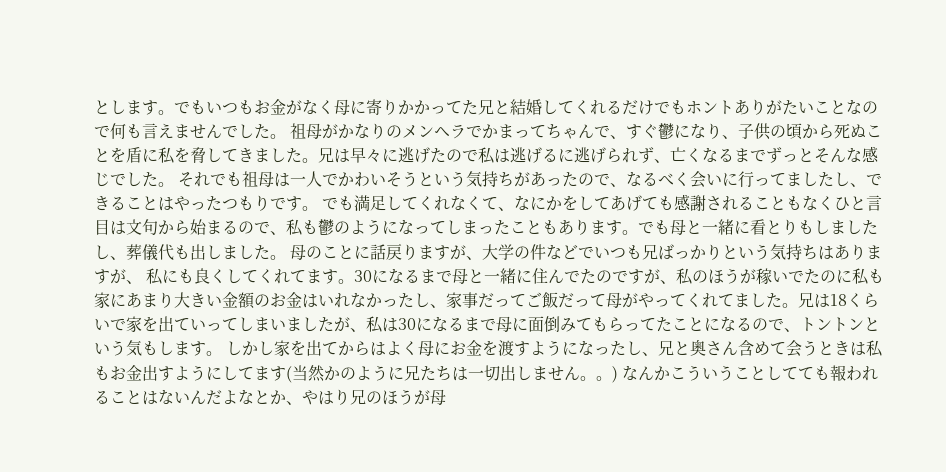とします。でもいつもお金がなく母に寄りかかってた兄と結婚してくれるだけでもホントありがたいことなので何も言えませんでした。 祖母がかなりのメンヘラでかまってちゃんで、すぐ鬱になり、子供の頃から死ぬことを盾に私を脅してきました。兄は早々に逃げたので私は逃げるに逃げられず、亡くなるまでずっとそんな感じでした。 それでも祖母は一人でかわいそうという気持ちがあったので、なるべく会いに行ってましたし、できることはやったつもりです。 でも満足してくれなくて、なにかをしてあげても感謝されることもなくひと言目は文句から始まるので、私も鬱のようになってしまったこともあります。でも母と一緒に看とりもしましたし、葬儀代も出しました。 母のことに話戻りますが、大学の件などでいつも兄ばっかりという気持ちはありますが、 私にも良くしてくれてます。30になるまで母と一緒に住んでたのですが、私のほうが稼いでたのに私も家にあまり大きい金額のお金はいれなかったし、家事だってご飯だって母がやってくれてました。兄は18くらいで家を出ていってしまいましたが、私は30になるまで母に面倒みてもらってたことになるので、トントンという気もします。 しかし家を出てからはよく母にお金を渡すようになったし、兄と奥さん含めて会うときは私もお金出すようにしてます(当然かのように兄たちは一切出しません。。) なんかこういうことしてても報われることはないんだよなとか、やはり兄のほうが母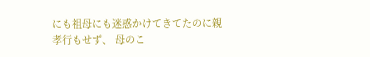にも祖母にも迷惑かけてきてたのに親孝行もせず、 母のこ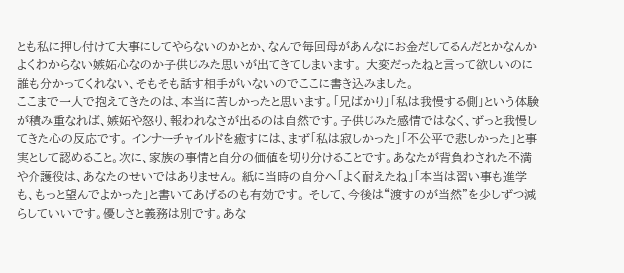とも私に押し付けて大事にしてやらないのかとか、なんで毎回母があんなにお金だしてるんだとかなんかよくわからない嫉妬心なのか子供じみた思いが出てきてしまいます。 大変だったねと言って欲しいのに誰も分かってくれない、そもそも話す相手がいないのでここに書き込みました。
ここまで一人で抱えてきたのは、本当に苦しかったと思います。「兄ばかり」「私は我慢する側」という体験が積み重なれば、嫉妬や怒り、報われなさが出るのは自然です。子供じみた感情ではなく、ずっと我慢してきた心の反応です。 インナーチャイルドを癒すには、まず「私は寂しかった」「不公平で悲しかった」と事実として認めること。次に、家族の事情と自分の価値を切り分けることです。あなたが背負わされた不満や介護役は、あなたのせいではありません。 紙に当時の自分へ「よく耐えたね」「本当は習い事も進学も、もっと望んでよかった」と書いてあげるのも有効です。 そして、今後は“渡すのが当然”を少しずつ減らしていいです。優しさと義務は別です。あな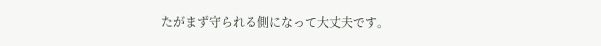たがまず守られる側になって大丈夫です。